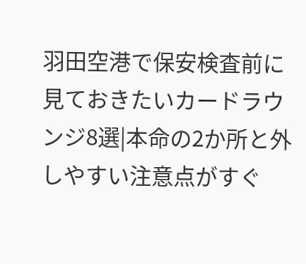羽田空港で保安検査前に見ておきたいカードラウンジ8選|本命の2か所と外しやすい注意点がすぐ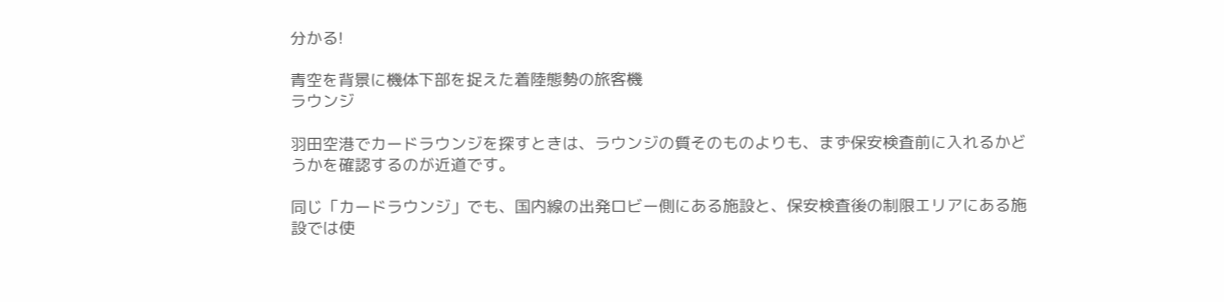分かる!

青空を背景に機体下部を捉えた着陸態勢の旅客機
ラウンジ

羽田空港でカードラウンジを探すときは、ラウンジの質そのものよりも、まず保安検査前に入れるかどうかを確認するのが近道です。

同じ「カードラウンジ」でも、国内線の出発ロビー側にある施設と、保安検査後の制限エリアにある施設では使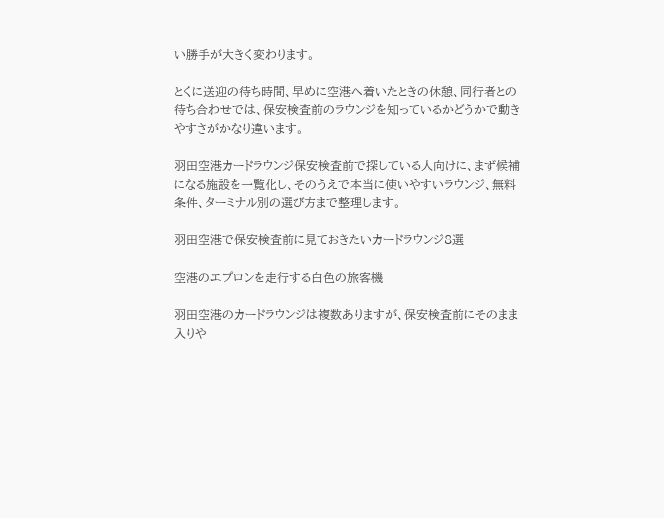い勝手が大きく変わります。

とくに送迎の待ち時間、早めに空港へ着いたときの休憩、同行者との待ち合わせでは、保安検査前のラウンジを知っているかどうかで動きやすさがかなり違います。

羽田空港カードラウンジ保安検査前で探している人向けに、まず候補になる施設を一覧化し、そのうえで本当に使いやすいラウンジ、無料条件、ターミナル別の選び方まで整理します。

羽田空港で保安検査前に見ておきたいカードラウンジ8選

空港のエプロンを走行する白色の旅客機

羽田空港のカードラウンジは複数ありますが、保安検査前にそのまま入りや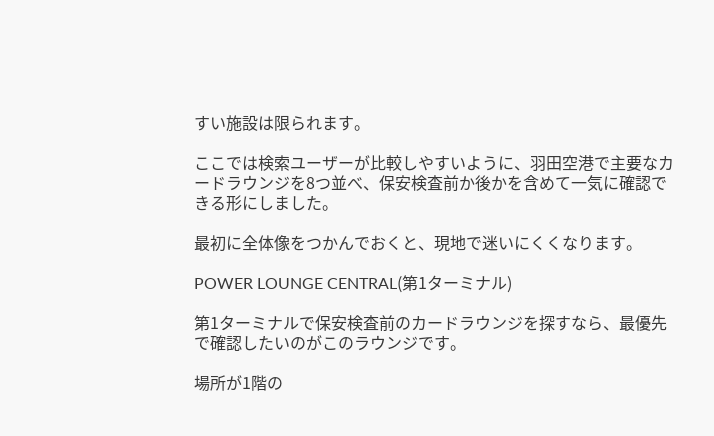すい施設は限られます。

ここでは検索ユーザーが比較しやすいように、羽田空港で主要なカードラウンジを8つ並べ、保安検査前か後かを含めて一気に確認できる形にしました。

最初に全体像をつかんでおくと、現地で迷いにくくなります。

POWER LOUNGE CENTRAL(第1ターミナル)

第1ターミナルで保安検査前のカードラウンジを探すなら、最優先で確認したいのがこのラウンジです。

場所が1階の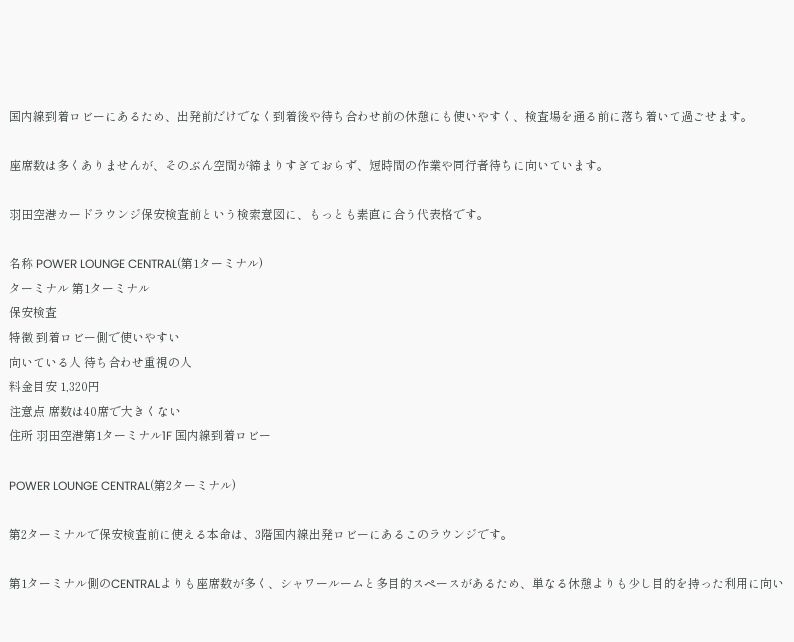国内線到着ロビーにあるため、出発前だけでなく到着後や待ち合わせ前の休憩にも使いやすく、検査場を通る前に落ち着いて過ごせます。

座席数は多くありませんが、そのぶん空間が締まりすぎておらず、短時間の作業や同行者待ちに向いています。

羽田空港カードラウンジ保安検査前という検索意図に、もっとも素直に合う代表格です。

名称 POWER LOUNGE CENTRAL(第1ターミナル)
ターミナル 第1ターミナル
保安検査
特徴 到着ロビー側で使いやすい
向いている人 待ち合わせ重視の人
料金目安 1,320円
注意点 席数は40席で大きくない
住所 羽田空港第1ターミナル1F 国内線到着ロビー

POWER LOUNGE CENTRAL(第2ターミナル)

第2ターミナルで保安検査前に使える本命は、3階国内線出発ロビーにあるこのラウンジです。

第1ターミナル側のCENTRALよりも座席数が多く、シャワールームと多目的スペースがあるため、単なる休憩よりも少し目的を持った利用に向い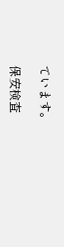ています。

保安検査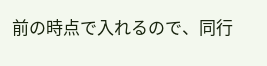前の時点で入れるので、同行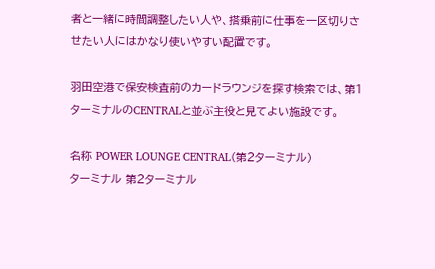者と一緒に時間調整したい人や、搭乗前に仕事を一区切りさせたい人にはかなり使いやすい配置です。

羽田空港で保安検査前のカードラウンジを探す検索では、第1ターミナルのCENTRALと並ぶ主役と見てよい施設です。

名称 POWER LOUNGE CENTRAL(第2ターミナル)
ターミナル 第2ターミナル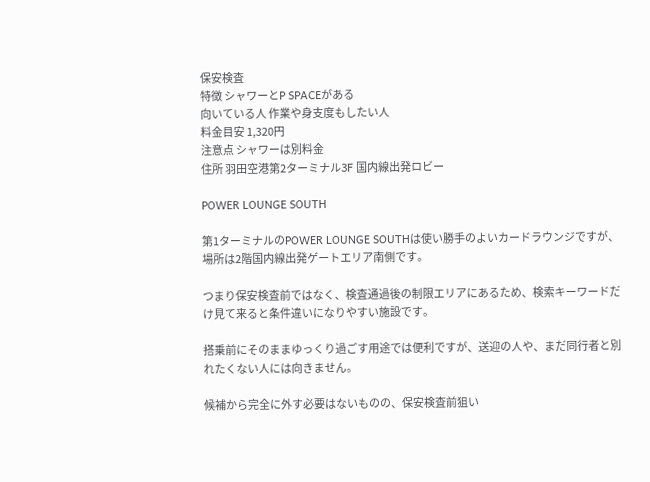保安検査
特徴 シャワーとP SPACEがある
向いている人 作業や身支度もしたい人
料金目安 1,320円
注意点 シャワーは別料金
住所 羽田空港第2ターミナル3F 国内線出発ロビー

POWER LOUNGE SOUTH

第1ターミナルのPOWER LOUNGE SOUTHは使い勝手のよいカードラウンジですが、場所は2階国内線出発ゲートエリア南側です。

つまり保安検査前ではなく、検査通過後の制限エリアにあるため、検索キーワードだけ見て来ると条件違いになりやすい施設です。

搭乗前にそのままゆっくり過ごす用途では便利ですが、送迎の人や、まだ同行者と別れたくない人には向きません。

候補から完全に外す必要はないものの、保安検査前狙い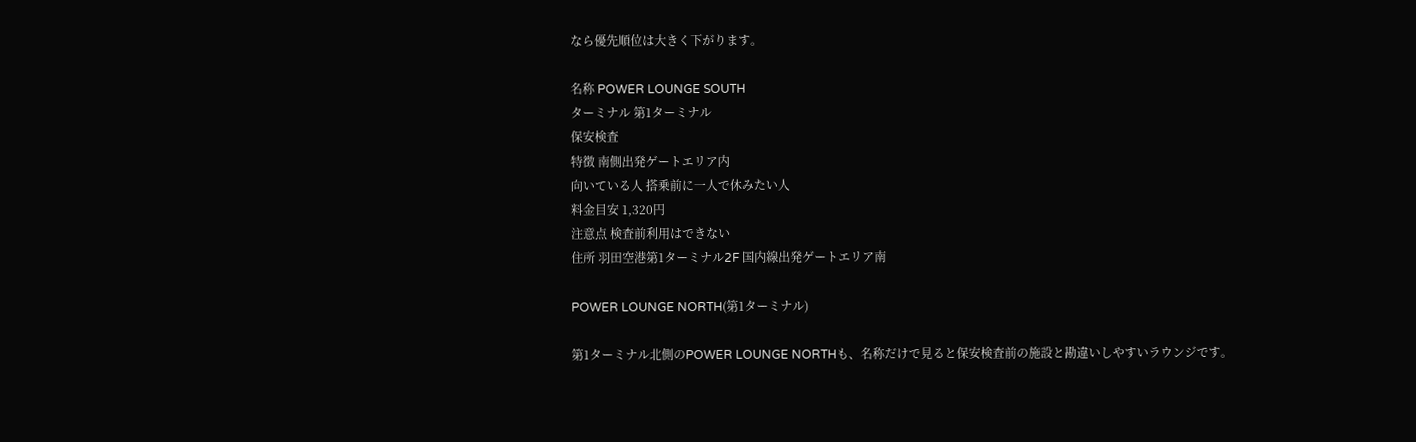なら優先順位は大きく下がります。

名称 POWER LOUNGE SOUTH
ターミナル 第1ターミナル
保安検査
特徴 南側出発ゲートエリア内
向いている人 搭乗前に一人で休みたい人
料金目安 1,320円
注意点 検査前利用はできない
住所 羽田空港第1ターミナル2F 国内線出発ゲートエリア南

POWER LOUNGE NORTH(第1ターミナル)

第1ターミナル北側のPOWER LOUNGE NORTHも、名称だけで見ると保安検査前の施設と勘違いしやすいラウンジです。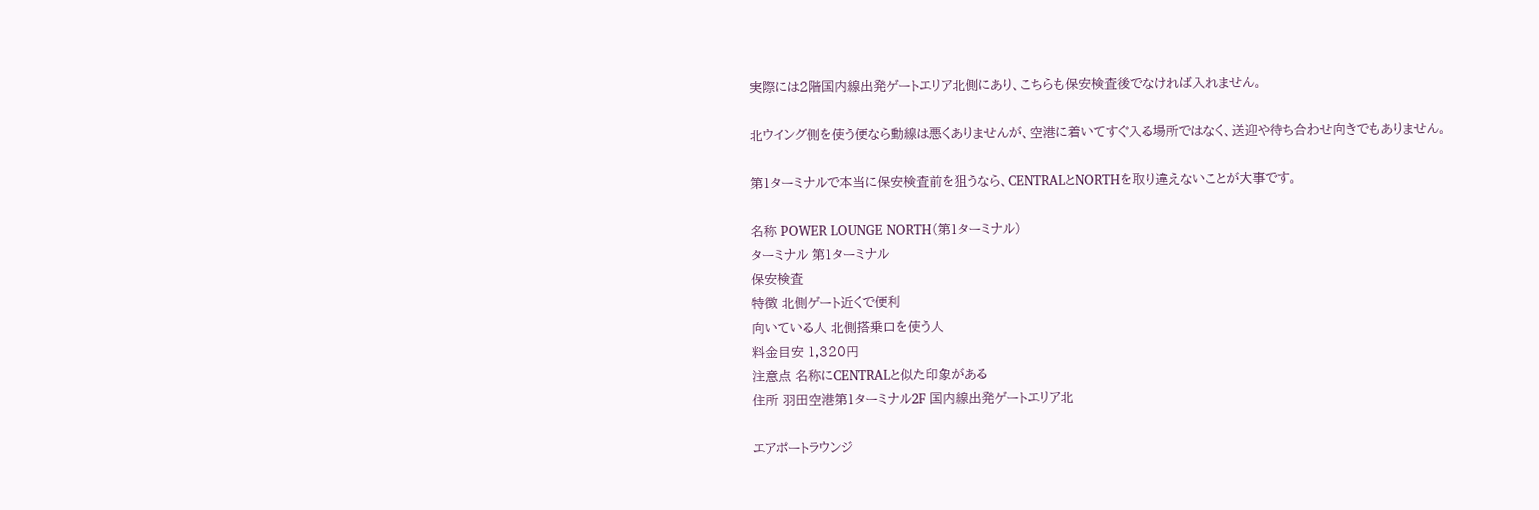実際には2階国内線出発ゲートエリア北側にあり、こちらも保安検査後でなければ入れません。

北ウイング側を使う便なら動線は悪くありませんが、空港に着いてすぐ入る場所ではなく、送迎や待ち合わせ向きでもありません。

第1ターミナルで本当に保安検査前を狙うなら、CENTRALとNORTHを取り違えないことが大事です。

名称 POWER LOUNGE NORTH(第1ターミナル)
ターミナル 第1ターミナル
保安検査
特徴 北側ゲート近くで便利
向いている人 北側搭乗口を使う人
料金目安 1,320円
注意点 名称にCENTRALと似た印象がある
住所 羽田空港第1ターミナル2F 国内線出発ゲートエリア北

エアポートラウンジ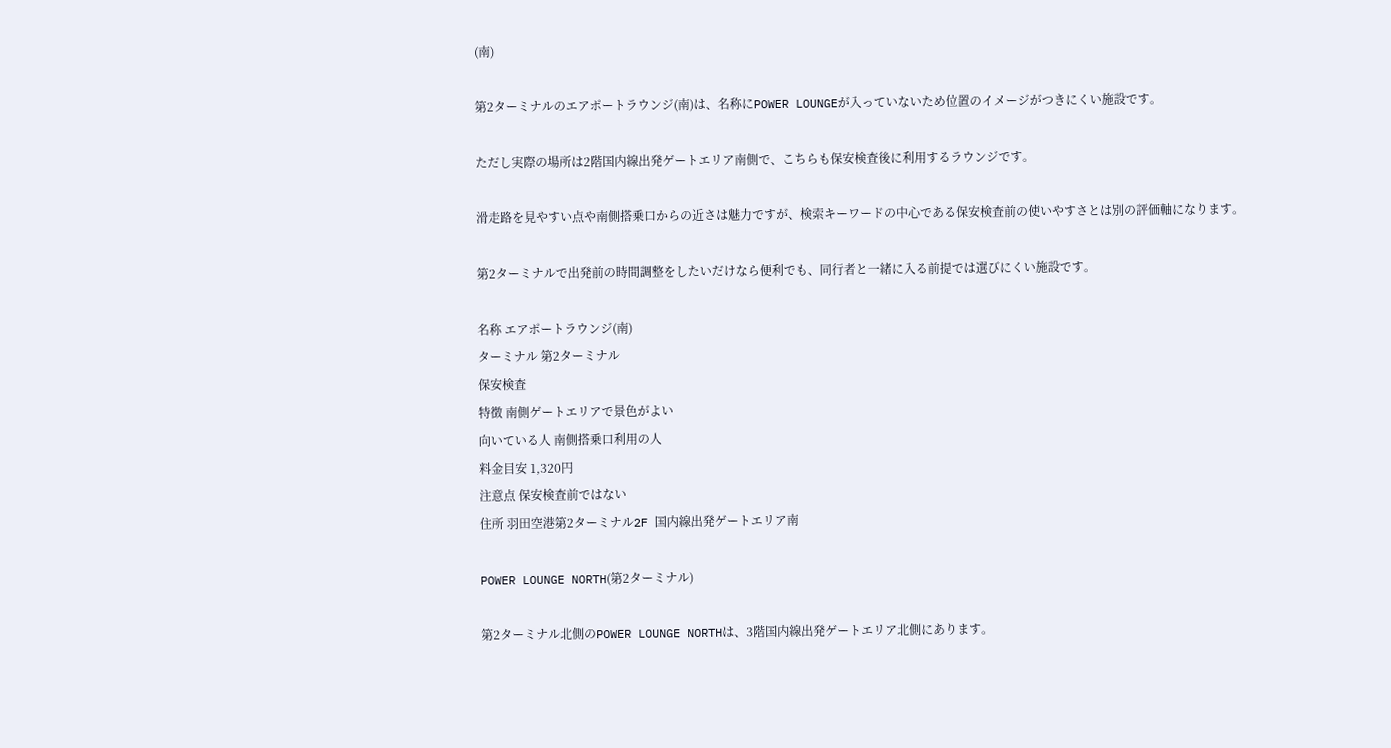(南)

第2ターミナルのエアポートラウンジ(南)は、名称にPOWER LOUNGEが入っていないため位置のイメージがつきにくい施設です。

ただし実際の場所は2階国内線出発ゲートエリア南側で、こちらも保安検査後に利用するラウンジです。

滑走路を見やすい点や南側搭乗口からの近さは魅力ですが、検索キーワードの中心である保安検査前の使いやすさとは別の評価軸になります。

第2ターミナルで出発前の時間調整をしたいだけなら便利でも、同行者と一緒に入る前提では選びにくい施設です。

名称 エアポートラウンジ(南)
ターミナル 第2ターミナル
保安検査
特徴 南側ゲートエリアで景色がよい
向いている人 南側搭乗口利用の人
料金目安 1,320円
注意点 保安検査前ではない
住所 羽田空港第2ターミナル2F 国内線出発ゲートエリア南

POWER LOUNGE NORTH(第2ターミナル)

第2ターミナル北側のPOWER LOUNGE NORTHは、3階国内線出発ゲートエリア北側にあります。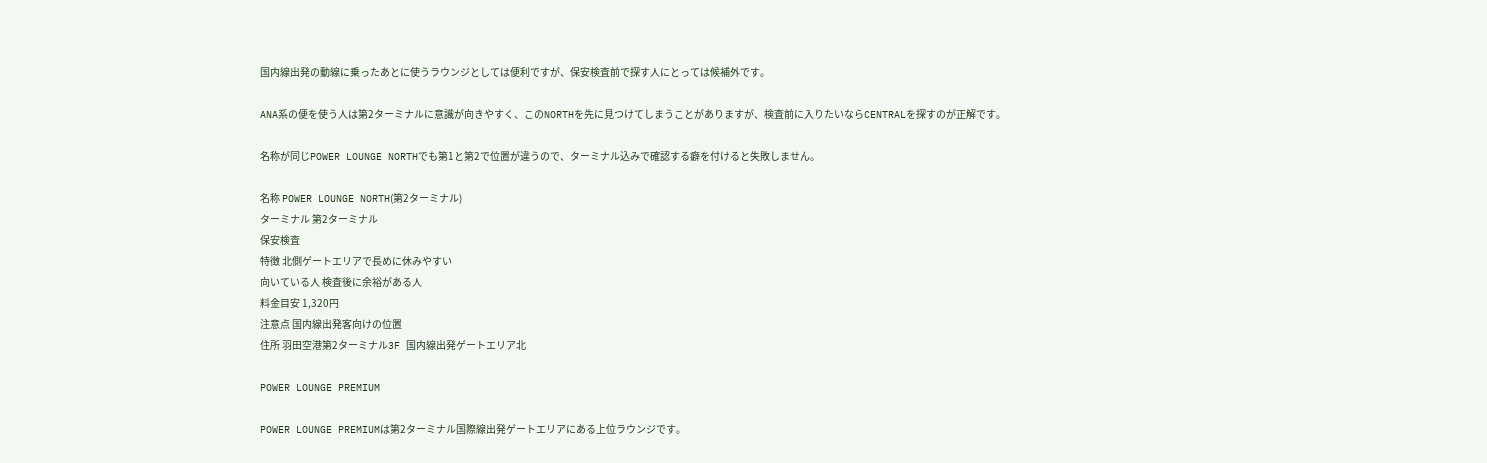国内線出発の動線に乗ったあとに使うラウンジとしては便利ですが、保安検査前で探す人にとっては候補外です。

ANA系の便を使う人は第2ターミナルに意識が向きやすく、このNORTHを先に見つけてしまうことがありますが、検査前に入りたいならCENTRALを探すのが正解です。

名称が同じPOWER LOUNGE NORTHでも第1と第2で位置が違うので、ターミナル込みで確認する癖を付けると失敗しません。

名称 POWER LOUNGE NORTH(第2ターミナル)
ターミナル 第2ターミナル
保安検査
特徴 北側ゲートエリアで長めに休みやすい
向いている人 検査後に余裕がある人
料金目安 1,320円
注意点 国内線出発客向けの位置
住所 羽田空港第2ターミナル3F 国内線出発ゲートエリア北

POWER LOUNGE PREMIUM

POWER LOUNGE PREMIUMは第2ターミナル国際線出発ゲートエリアにある上位ラウンジです。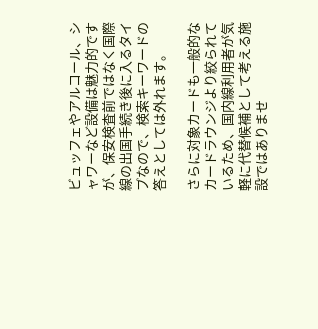ビュッフェやアルコール、シャワーなど設備は魅力的ですが、保安検査前ではなく国際線の出国手続き後に入るタイプなので、検索キーワードの答えとしては外れます。

さらに対象カードも一般的なカードラウンジより絞られているため、国内線利用者が気軽に代替候補として考える施設ではありませ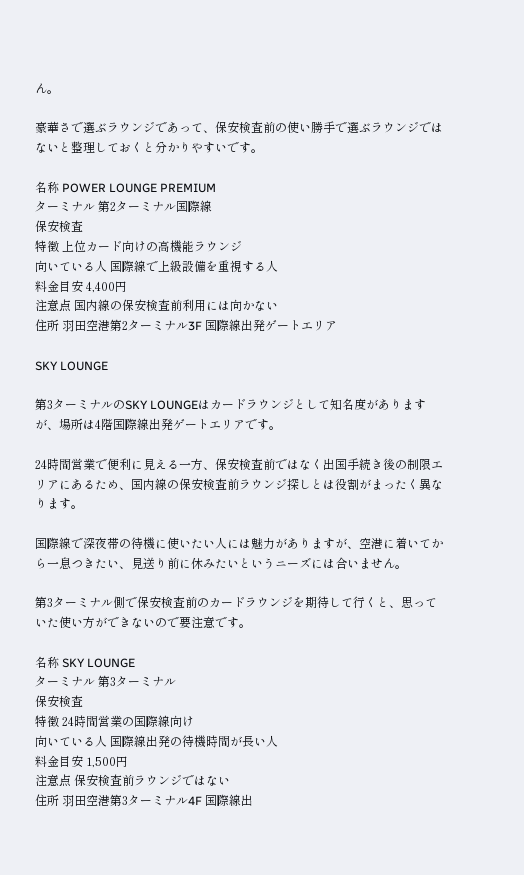ん。

豪華さで選ぶラウンジであって、保安検査前の使い勝手で選ぶラウンジではないと整理しておくと分かりやすいです。

名称 POWER LOUNGE PREMIUM
ターミナル 第2ターミナル国際線
保安検査
特徴 上位カード向けの高機能ラウンジ
向いている人 国際線で上級設備を重視する人
料金目安 4,400円
注意点 国内線の保安検査前利用には向かない
住所 羽田空港第2ターミナル3F 国際線出発ゲートエリア

SKY LOUNGE

第3ターミナルのSKY LOUNGEはカードラウンジとして知名度がありますが、場所は4階国際線出発ゲートエリアです。

24時間営業で便利に見える一方、保安検査前ではなく出国手続き後の制限エリアにあるため、国内線の保安検査前ラウンジ探しとは役割がまったく異なります。

国際線で深夜帯の待機に使いたい人には魅力がありますが、空港に着いてから一息つきたい、見送り前に休みたいというニーズには合いません。

第3ターミナル側で保安検査前のカードラウンジを期待して行くと、思っていた使い方ができないので要注意です。

名称 SKY LOUNGE
ターミナル 第3ターミナル
保安検査
特徴 24時間営業の国際線向け
向いている人 国際線出発の待機時間が長い人
料金目安 1,500円
注意点 保安検査前ラウンジではない
住所 羽田空港第3ターミナル4F 国際線出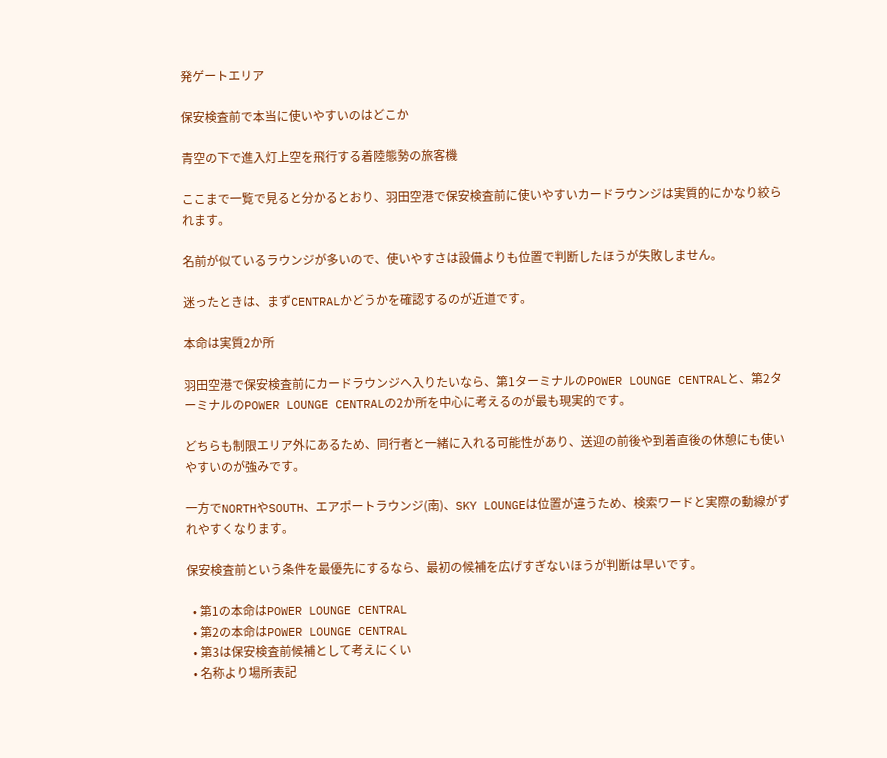発ゲートエリア

保安検査前で本当に使いやすいのはどこか

青空の下で進入灯上空を飛行する着陸態勢の旅客機

ここまで一覧で見ると分かるとおり、羽田空港で保安検査前に使いやすいカードラウンジは実質的にかなり絞られます。

名前が似ているラウンジが多いので、使いやすさは設備よりも位置で判断したほうが失敗しません。

迷ったときは、まずCENTRALかどうかを確認するのが近道です。

本命は実質2か所

羽田空港で保安検査前にカードラウンジへ入りたいなら、第1ターミナルのPOWER LOUNGE CENTRALと、第2ターミナルのPOWER LOUNGE CENTRALの2か所を中心に考えるのが最も現実的です。

どちらも制限エリア外にあるため、同行者と一緒に入れる可能性があり、送迎の前後や到着直後の休憩にも使いやすいのが強みです。

一方でNORTHやSOUTH、エアポートラウンジ(南)、SKY LOUNGEは位置が違うため、検索ワードと実際の動線がずれやすくなります。

保安検査前という条件を最優先にするなら、最初の候補を広げすぎないほうが判断は早いです。

  • 第1の本命はPOWER LOUNGE CENTRAL
  • 第2の本命はPOWER LOUNGE CENTRAL
  • 第3は保安検査前候補として考えにくい
  • 名称より場所表記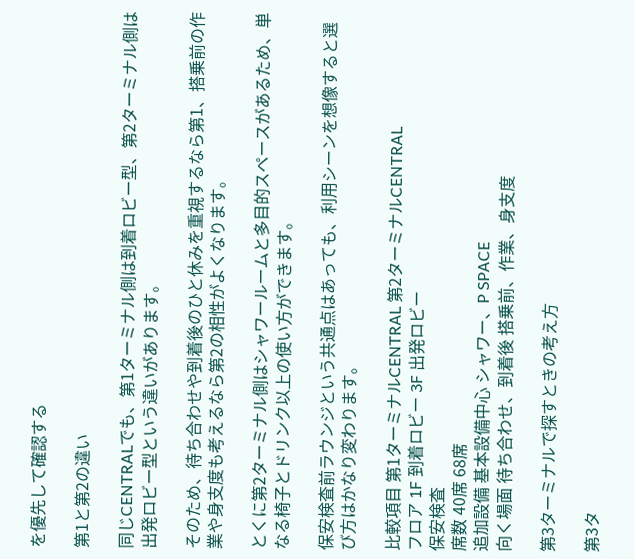を優先して確認する

第1と第2の違い

同じCENTRALでも、第1ターミナル側は到着ロビー型、第2ターミナル側は出発ロビー型という違いがあります。

そのため、待ち合わせや到着後のひと休みを重視するなら第1、搭乗前の作業や身支度も考えるなら第2の相性がよくなります。

とくに第2ターミナル側はシャワールームと多目的スペースがあるため、単なる椅子とドリンク以上の使い方ができます。

保安検査前ラウンジという共通点はあっても、利用シーンを想像すると選び方はかなり変わります。

比較項目 第1ターミナルCENTRAL 第2ターミナルCENTRAL
フロア 1F 到着ロビー 3F 出発ロビー
保安検査
席数 40席 68席
追加設備 基本設備中心 シャワー、P SPACE
向く場面 待ち合わせ、到着後 搭乗前、作業、身支度

第3ターミナルで探すときの考え方

第3タ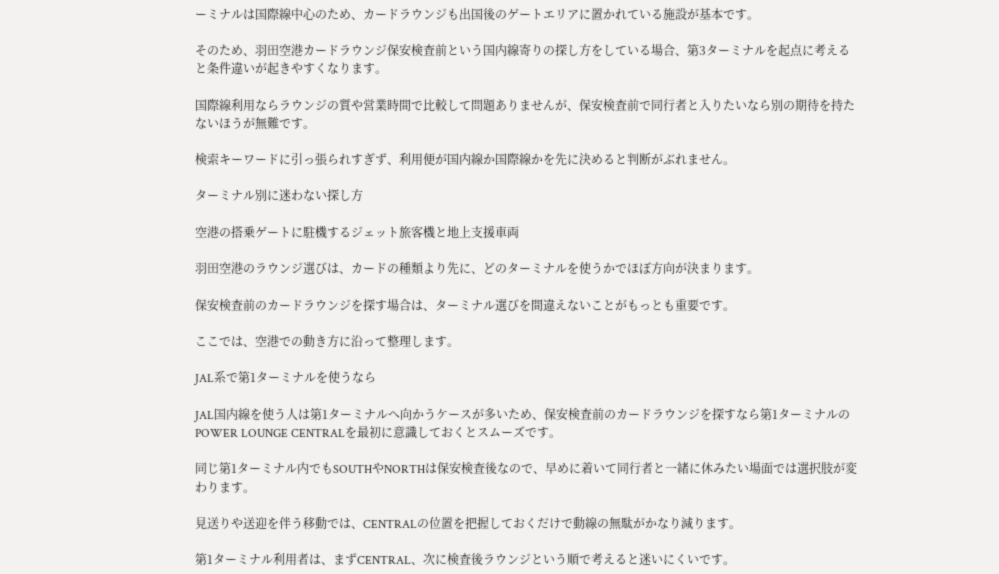ーミナルは国際線中心のため、カードラウンジも出国後のゲートエリアに置かれている施設が基本です。

そのため、羽田空港カードラウンジ保安検査前という国内線寄りの探し方をしている場合、第3ターミナルを起点に考えると条件違いが起きやすくなります。

国際線利用ならラウンジの質や営業時間で比較して問題ありませんが、保安検査前で同行者と入りたいなら別の期待を持たないほうが無難です。

検索キーワードに引っ張られすぎず、利用便が国内線か国際線かを先に決めると判断がぶれません。

ターミナル別に迷わない探し方

空港の搭乗ゲートに駐機するジェット旅客機と地上支援車両

羽田空港のラウンジ選びは、カードの種類より先に、どのターミナルを使うかでほぼ方向が決まります。

保安検査前のカードラウンジを探す場合は、ターミナル選びを間違えないことがもっとも重要です。

ここでは、空港での動き方に沿って整理します。

JAL系で第1ターミナルを使うなら

JAL国内線を使う人は第1ターミナルへ向かうケースが多いため、保安検査前のカードラウンジを探すなら第1ターミナルのPOWER LOUNGE CENTRALを最初に意識しておくとスムーズです。

同じ第1ターミナル内でもSOUTHやNORTHは保安検査後なので、早めに着いて同行者と一緒に休みたい場面では選択肢が変わります。

見送りや送迎を伴う移動では、CENTRALの位置を把握しておくだけで動線の無駄がかなり減ります。

第1ターミナル利用者は、まずCENTRAL、次に検査後ラウンジという順で考えると迷いにくいです。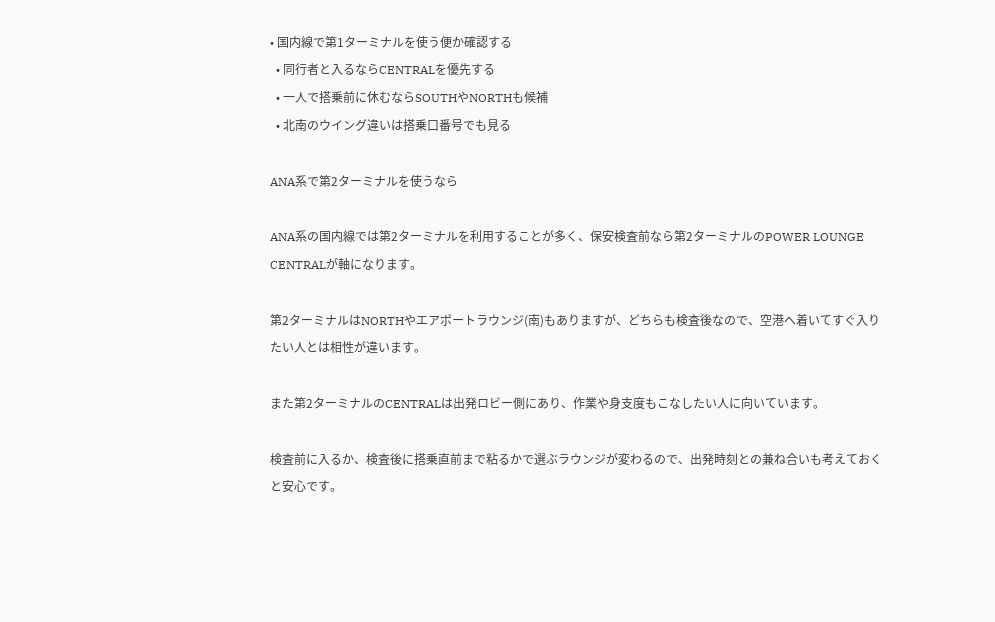• 国内線で第1ターミナルを使う便か確認する
  • 同行者と入るならCENTRALを優先する
  • 一人で搭乗前に休むならSOUTHやNORTHも候補
  • 北南のウイング違いは搭乗口番号でも見る

ANA系で第2ターミナルを使うなら

ANA系の国内線では第2ターミナルを利用することが多く、保安検査前なら第2ターミナルのPOWER LOUNGE CENTRALが軸になります。

第2ターミナルはNORTHやエアポートラウンジ(南)もありますが、どちらも検査後なので、空港へ着いてすぐ入りたい人とは相性が違います。

また第2ターミナルのCENTRALは出発ロビー側にあり、作業や身支度もこなしたい人に向いています。

検査前に入るか、検査後に搭乗直前まで粘るかで選ぶラウンジが変わるので、出発時刻との兼ね合いも考えておくと安心です。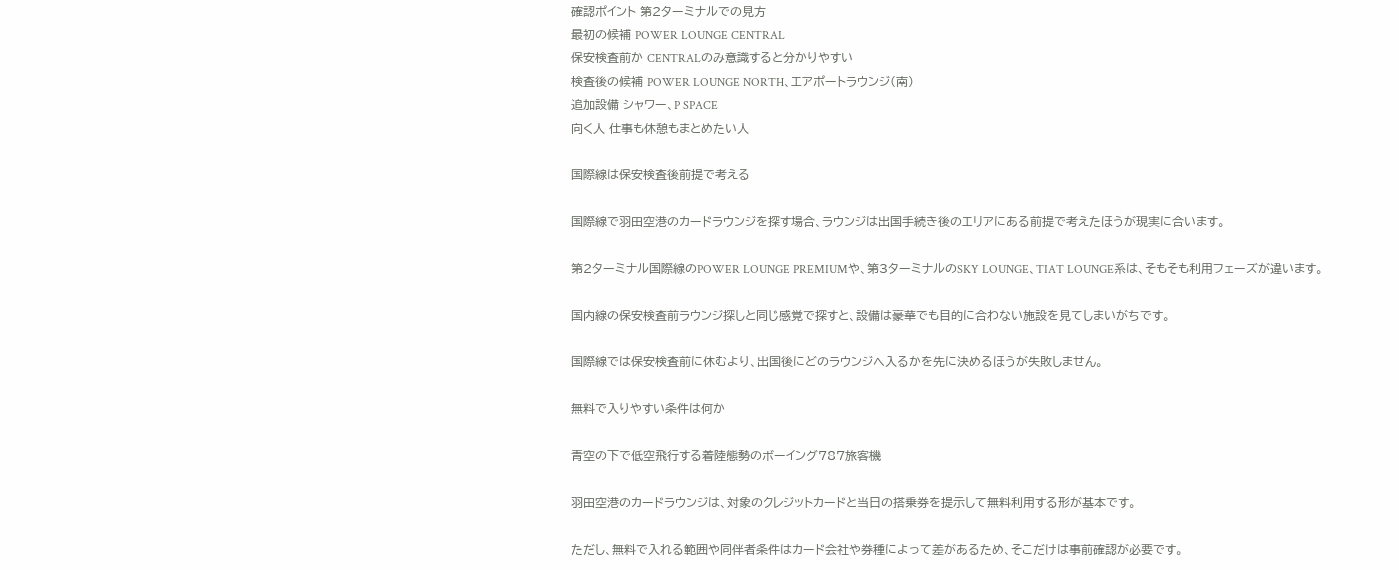確認ポイント 第2ターミナルでの見方
最初の候補 POWER LOUNGE CENTRAL
保安検査前か CENTRALのみ意識すると分かりやすい
検査後の候補 POWER LOUNGE NORTH、エアポートラウンジ(南)
追加設備 シャワー、P SPACE
向く人 仕事も休憩もまとめたい人

国際線は保安検査後前提で考える

国際線で羽田空港のカードラウンジを探す場合、ラウンジは出国手続き後のエリアにある前提で考えたほうが現実に合います。

第2ターミナル国際線のPOWER LOUNGE PREMIUMや、第3ターミナルのSKY LOUNGE、TIAT LOUNGE系は、そもそも利用フェーズが違います。

国内線の保安検査前ラウンジ探しと同じ感覚で探すと、設備は豪華でも目的に合わない施設を見てしまいがちです。

国際線では保安検査前に休むより、出国後にどのラウンジへ入るかを先に決めるほうが失敗しません。

無料で入りやすい条件は何か

青空の下で低空飛行する着陸態勢のボーイング787旅客機

羽田空港のカードラウンジは、対象のクレジットカードと当日の搭乗券を提示して無料利用する形が基本です。

ただし、無料で入れる範囲や同伴者条件はカード会社や券種によって差があるため、そこだけは事前確認が必要です。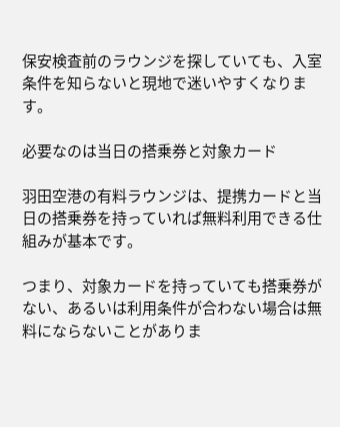保安検査前のラウンジを探していても、入室条件を知らないと現地で迷いやすくなります。

必要なのは当日の搭乗券と対象カード

羽田空港の有料ラウンジは、提携カードと当日の搭乗券を持っていれば無料利用できる仕組みが基本です。

つまり、対象カードを持っていても搭乗券がない、あるいは利用条件が合わない場合は無料にならないことがありま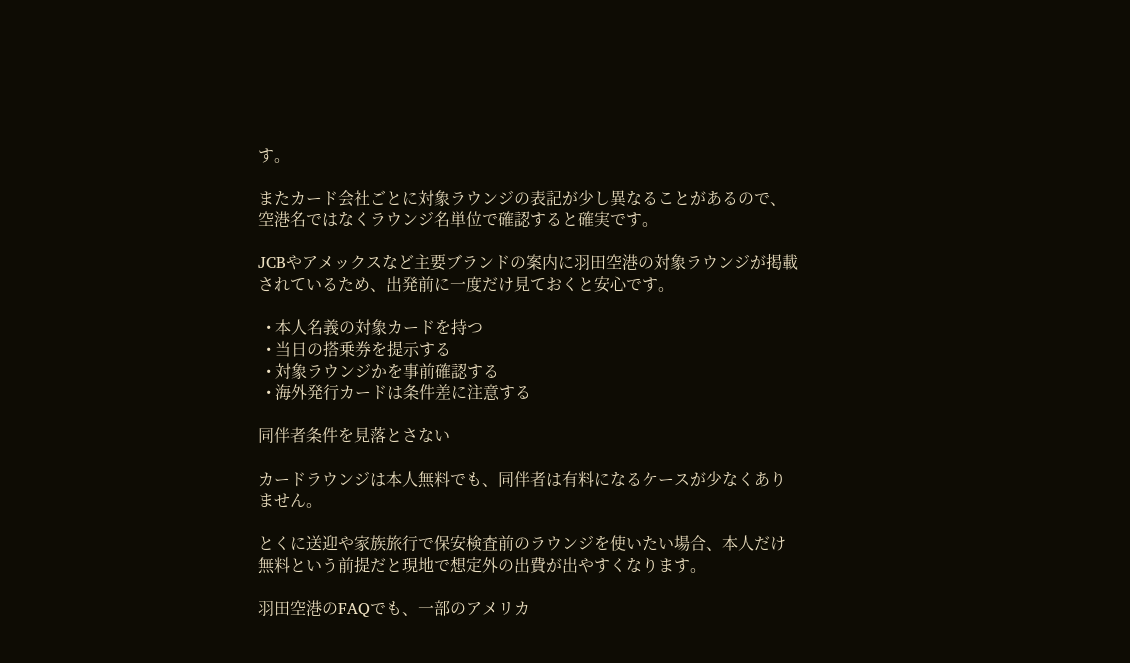す。

またカード会社ごとに対象ラウンジの表記が少し異なることがあるので、空港名ではなくラウンジ名単位で確認すると確実です。

JCBやアメックスなど主要ブランドの案内に羽田空港の対象ラウンジが掲載されているため、出発前に一度だけ見ておくと安心です。

  • 本人名義の対象カードを持つ
  • 当日の搭乗券を提示する
  • 対象ラウンジかを事前確認する
  • 海外発行カードは条件差に注意する

同伴者条件を見落とさない

カードラウンジは本人無料でも、同伴者は有料になるケースが少なくありません。

とくに送迎や家族旅行で保安検査前のラウンジを使いたい場合、本人だけ無料という前提だと現地で想定外の出費が出やすくなります。

羽田空港のFAQでも、一部のアメリカ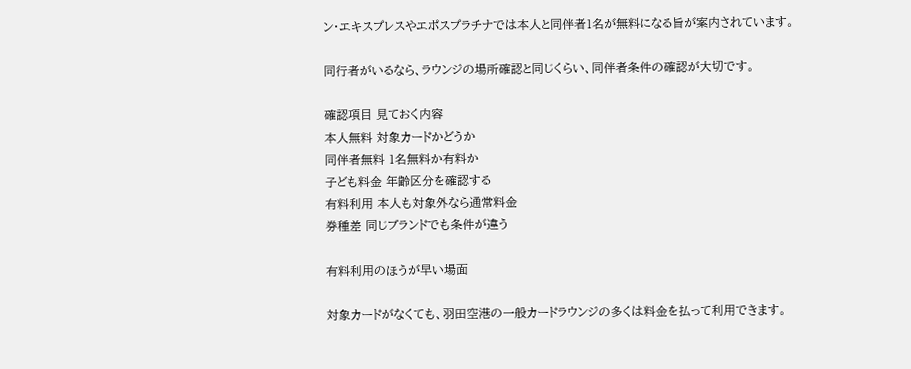ン・エキスプレスやエポスプラチナでは本人と同伴者1名が無料になる旨が案内されています。

同行者がいるなら、ラウンジの場所確認と同じくらい、同伴者条件の確認が大切です。

確認項目 見ておく内容
本人無料 対象カードかどうか
同伴者無料 1名無料か有料か
子ども料金 年齢区分を確認する
有料利用 本人も対象外なら通常料金
券種差 同じブランドでも条件が違う

有料利用のほうが早い場面

対象カードがなくても、羽田空港の一般カードラウンジの多くは料金を払って利用できます。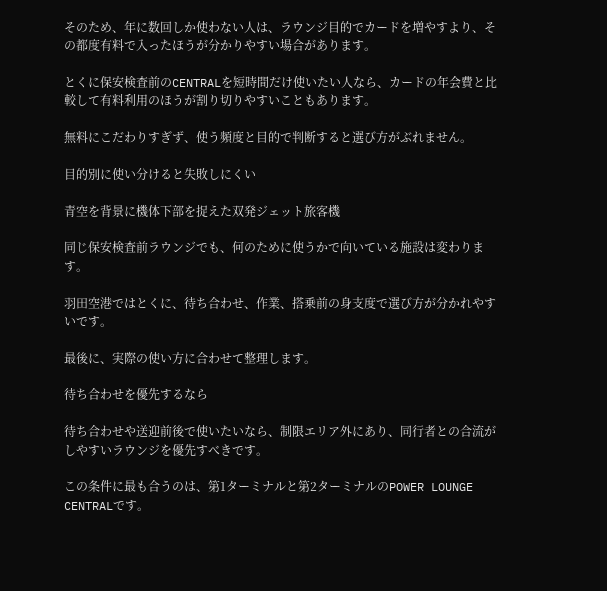そのため、年に数回しか使わない人は、ラウンジ目的でカードを増やすより、その都度有料で入ったほうが分かりやすい場合があります。

とくに保安検査前のCENTRALを短時間だけ使いたい人なら、カードの年会費と比較して有料利用のほうが割り切りやすいこともあります。

無料にこだわりすぎず、使う頻度と目的で判断すると選び方がぶれません。

目的別に使い分けると失敗しにくい

青空を背景に機体下部を捉えた双発ジェット旅客機

同じ保安検査前ラウンジでも、何のために使うかで向いている施設は変わります。

羽田空港ではとくに、待ち合わせ、作業、搭乗前の身支度で選び方が分かれやすいです。

最後に、実際の使い方に合わせて整理します。

待ち合わせを優先するなら

待ち合わせや送迎前後で使いたいなら、制限エリア外にあり、同行者との合流がしやすいラウンジを優先すべきです。

この条件に最も合うのは、第1ターミナルと第2ターミナルのPOWER LOUNGE CENTRALです。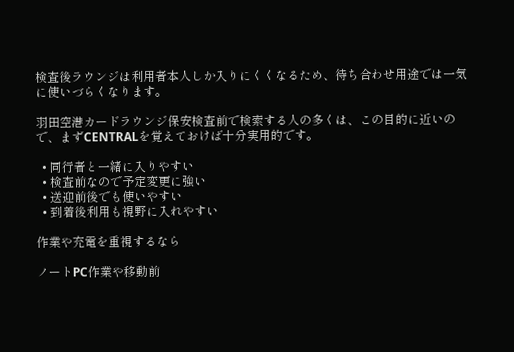検査後ラウンジは利用者本人しか入りにくくなるため、待ち合わせ用途では一気に使いづらくなります。

羽田空港カードラウンジ保安検査前で検索する人の多くは、この目的に近いので、まずCENTRALを覚えておけば十分実用的です。

  • 同行者と一緒に入りやすい
  • 検査前なので予定変更に強い
  • 送迎前後でも使いやすい
  • 到着後利用も視野に入れやすい

作業や充電を重視するなら

ノートPC作業や移動前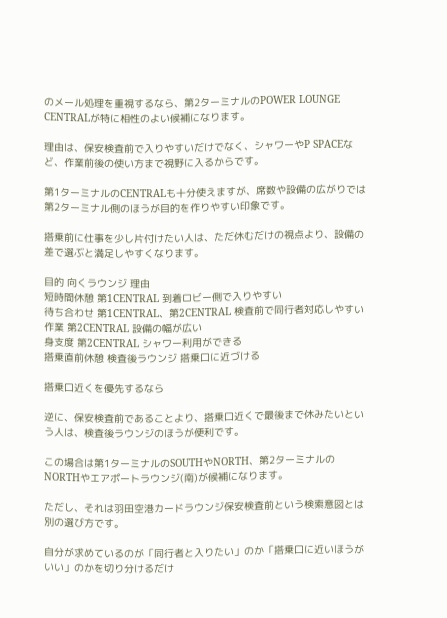のメール処理を重視するなら、第2ターミナルのPOWER LOUNGE CENTRALが特に相性のよい候補になります。

理由は、保安検査前で入りやすいだけでなく、シャワーやP SPACEなど、作業前後の使い方まで視野に入るからです。

第1ターミナルのCENTRALも十分使えますが、席数や設備の広がりでは第2ターミナル側のほうが目的を作りやすい印象です。

搭乗前に仕事を少し片付けたい人は、ただ休むだけの視点より、設備の差で選ぶと満足しやすくなります。

目的 向くラウンジ 理由
短時間休憩 第1CENTRAL 到着ロビー側で入りやすい
待ち合わせ 第1CENTRAL、第2CENTRAL 検査前で同行者対応しやすい
作業 第2CENTRAL 設備の幅が広い
身支度 第2CENTRAL シャワー利用ができる
搭乗直前休憩 検査後ラウンジ 搭乗口に近づける

搭乗口近くを優先するなら

逆に、保安検査前であることより、搭乗口近くで最後まで休みたいという人は、検査後ラウンジのほうが便利です。

この場合は第1ターミナルのSOUTHやNORTH、第2ターミナルのNORTHやエアポートラウンジ(南)が候補になります。

ただし、それは羽田空港カードラウンジ保安検査前という検索意図とは別の選び方です。

自分が求めているのが「同行者と入りたい」のか「搭乗口に近いほうがいい」のかを切り分けるだけ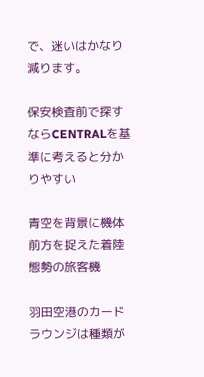で、迷いはかなり減ります。

保安検査前で探すならCENTRALを基準に考えると分かりやすい

青空を背景に機体前方を捉えた着陸態勢の旅客機

羽田空港のカードラウンジは種類が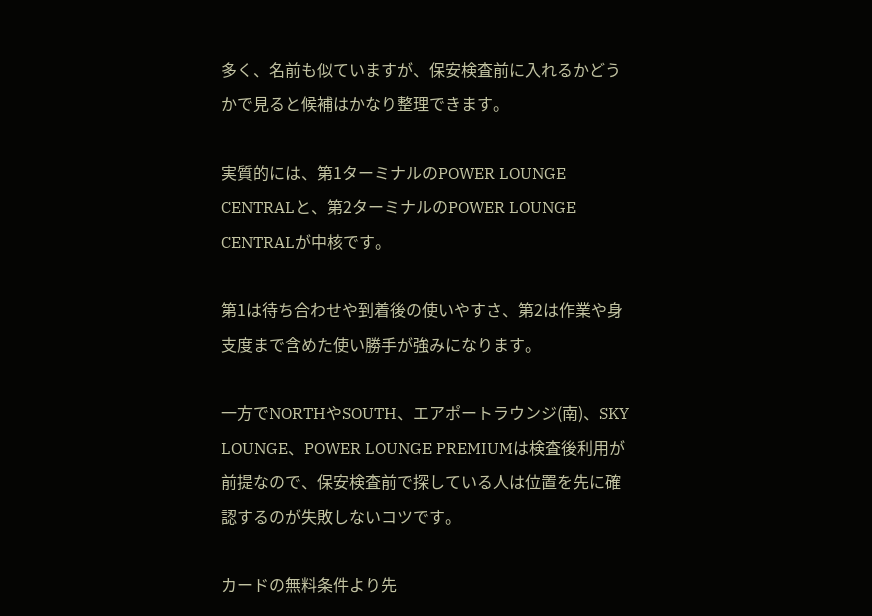多く、名前も似ていますが、保安検査前に入れるかどうかで見ると候補はかなり整理できます。

実質的には、第1ターミナルのPOWER LOUNGE CENTRALと、第2ターミナルのPOWER LOUNGE CENTRALが中核です。

第1は待ち合わせや到着後の使いやすさ、第2は作業や身支度まで含めた使い勝手が強みになります。

一方でNORTHやSOUTH、エアポートラウンジ(南)、SKY LOUNGE、POWER LOUNGE PREMIUMは検査後利用が前提なので、保安検査前で探している人は位置を先に確認するのが失敗しないコツです。

カードの無料条件より先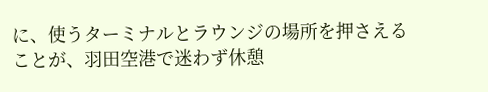に、使うターミナルとラウンジの場所を押さえることが、羽田空港で迷わず休憩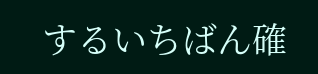するいちばん確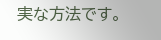実な方法です。